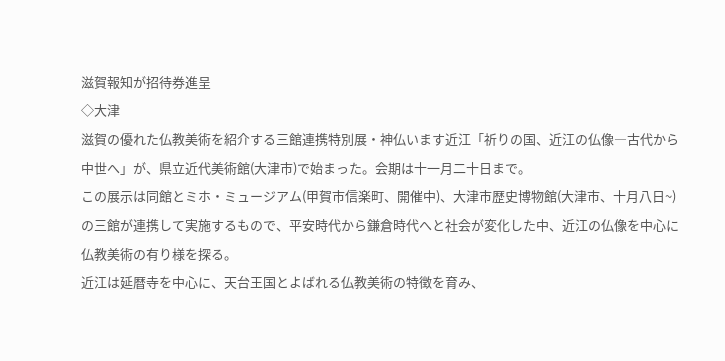滋賀報知が招待券進呈
◇大津
滋賀の優れた仏教美術を紹介する三館連携特別展・神仏います近江「祈りの国、近江の仏像―古代から中世へ」が、県立近代美術館(大津市)で始まった。会期は十一月二十日まで。
この展示は同館とミホ・ミュージアム(甲賀市信楽町、開催中)、大津市歴史博物館(大津市、十月八日~)の三館が連携して実施するもので、平安時代から鎌倉時代へと社会が変化した中、近江の仏像を中心に仏教美術の有り様を探る。
近江は延暦寺を中心に、天台王国とよばれる仏教美術の特徴を育み、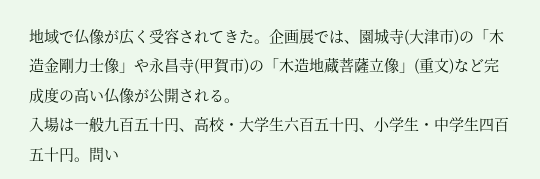地域で仏像が広く受容されてきた。企画展では、園城寺(大津市)の「木造金剛力士像」や永昌寺(甲賀市)の「木造地蔵菩薩立像」(重文)など完成度の高い仏像が公開される。
入場は一般九百五十円、高校・大学生六百五十円、小学生・中学生四百五十円。問い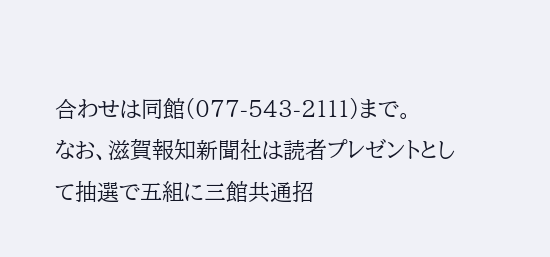合わせは同館(077-543-2111)まで。
なお、滋賀報知新聞社は読者プレゼントとして抽選で五組に三館共通招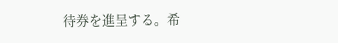待券を進呈する。希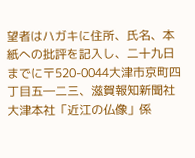望者はハガキに住所、氏名、本紙への批評を記入し、二十九日までに〒520-0044大津市京町四丁目五―二三、滋賀報知新聞社大津本社「近江の仏像」係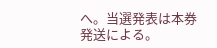へ。当選発表は本券発送による。